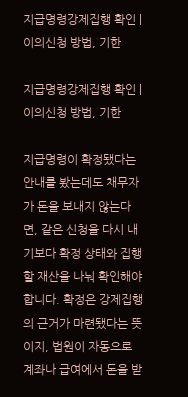지급명령강제집행 확인 | 이의신청 방법, 기한

지급명령강제집행 확인 | 이의신청 방법, 기한

지급명령이 확정됐다는 안내를 봤는데도 채무자가 돈을 보내지 않는다면, 같은 신청을 다시 내기보다 확정 상태와 집행할 재산을 나눠 확인해야 합니다. 확정은 강제집행의 근거가 마련됐다는 뜻이지, 법원이 자동으로 계좌나 급여에서 돈을 받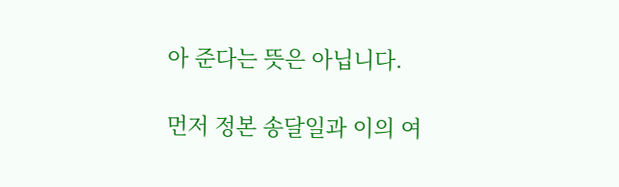아 준다는 뜻은 아닙니다.

먼저 정본 송달일과 이의 여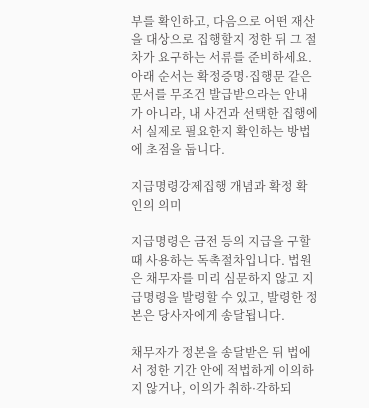부를 확인하고, 다음으로 어떤 재산을 대상으로 집행할지 정한 뒤 그 절차가 요구하는 서류를 준비하세요. 아래 순서는 확정증명·집행문 같은 문서를 무조건 발급받으라는 안내가 아니라, 내 사건과 선택한 집행에서 실제로 필요한지 확인하는 방법에 초점을 둡니다.

지급명령강제집행 개념과 확정 확인의 의미

지급명령은 금전 등의 지급을 구할 때 사용하는 독촉절차입니다. 법원은 채무자를 미리 심문하지 않고 지급명령을 발령할 수 있고, 발령한 정본은 당사자에게 송달됩니다.

채무자가 정본을 송달받은 뒤 법에서 정한 기간 안에 적법하게 이의하지 않거나, 이의가 취하·각하되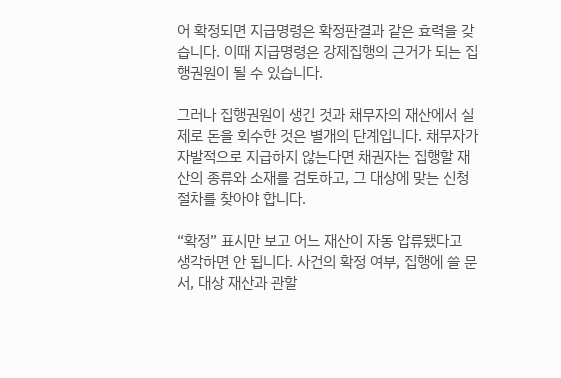어 확정되면 지급명령은 확정판결과 같은 효력을 갖습니다. 이때 지급명령은 강제집행의 근거가 되는 집행권원이 될 수 있습니다.

그러나 집행권원이 생긴 것과 채무자의 재산에서 실제로 돈을 회수한 것은 별개의 단계입니다. 채무자가 자발적으로 지급하지 않는다면 채권자는 집행할 재산의 종류와 소재를 검토하고, 그 대상에 맞는 신청 절차를 찾아야 합니다.

“확정” 표시만 보고 어느 재산이 자동 압류됐다고 생각하면 안 됩니다. 사건의 확정 여부, 집행에 쓸 문서, 대상 재산과 관할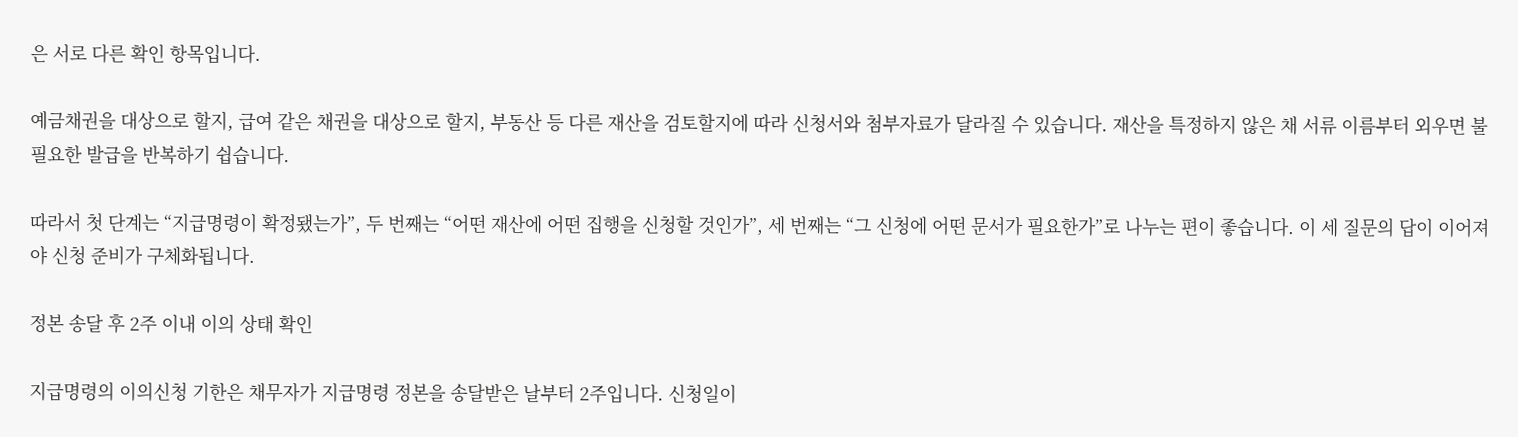은 서로 다른 확인 항목입니다.

예금채권을 대상으로 할지, 급여 같은 채권을 대상으로 할지, 부동산 등 다른 재산을 검토할지에 따라 신청서와 첨부자료가 달라질 수 있습니다. 재산을 특정하지 않은 채 서류 이름부터 외우면 불필요한 발급을 반복하기 쉽습니다.

따라서 첫 단계는 “지급명령이 확정됐는가”, 두 번째는 “어떤 재산에 어떤 집행을 신청할 것인가”, 세 번째는 “그 신청에 어떤 문서가 필요한가”로 나누는 편이 좋습니다. 이 세 질문의 답이 이어져야 신청 준비가 구체화됩니다.

정본 송달 후 2주 이내 이의 상태 확인

지급명령의 이의신청 기한은 채무자가 지급명령 정본을 송달받은 날부터 2주입니다. 신청일이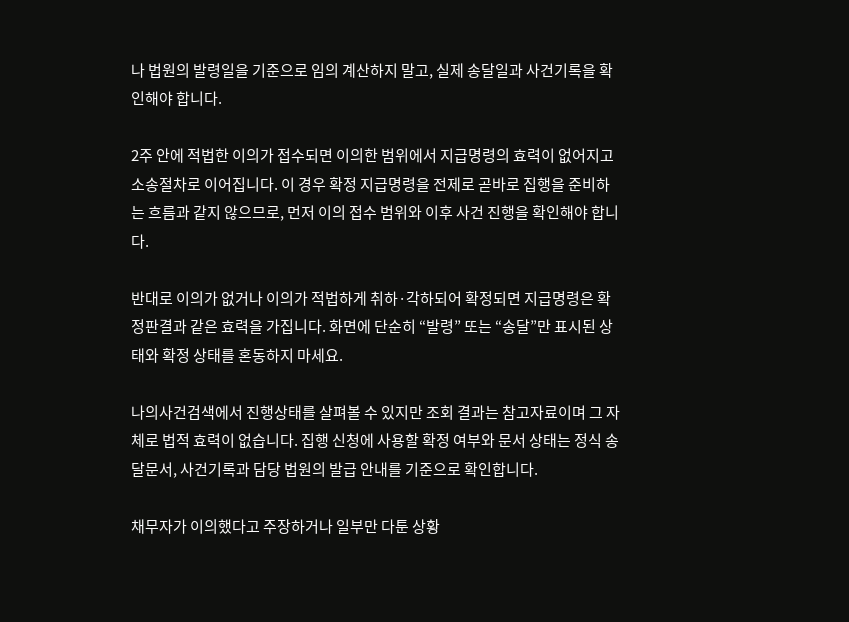나 법원의 발령일을 기준으로 임의 계산하지 말고, 실제 송달일과 사건기록을 확인해야 합니다.

2주 안에 적법한 이의가 접수되면 이의한 범위에서 지급명령의 효력이 없어지고 소송절차로 이어집니다. 이 경우 확정 지급명령을 전제로 곧바로 집행을 준비하는 흐름과 같지 않으므로, 먼저 이의 접수 범위와 이후 사건 진행을 확인해야 합니다.

반대로 이의가 없거나 이의가 적법하게 취하·각하되어 확정되면 지급명령은 확정판결과 같은 효력을 가집니다. 화면에 단순히 “발령” 또는 “송달”만 표시된 상태와 확정 상태를 혼동하지 마세요.

나의사건검색에서 진행상태를 살펴볼 수 있지만 조회 결과는 참고자료이며 그 자체로 법적 효력이 없습니다. 집행 신청에 사용할 확정 여부와 문서 상태는 정식 송달문서, 사건기록과 담당 법원의 발급 안내를 기준으로 확인합니다.

채무자가 이의했다고 주장하거나 일부만 다툰 상황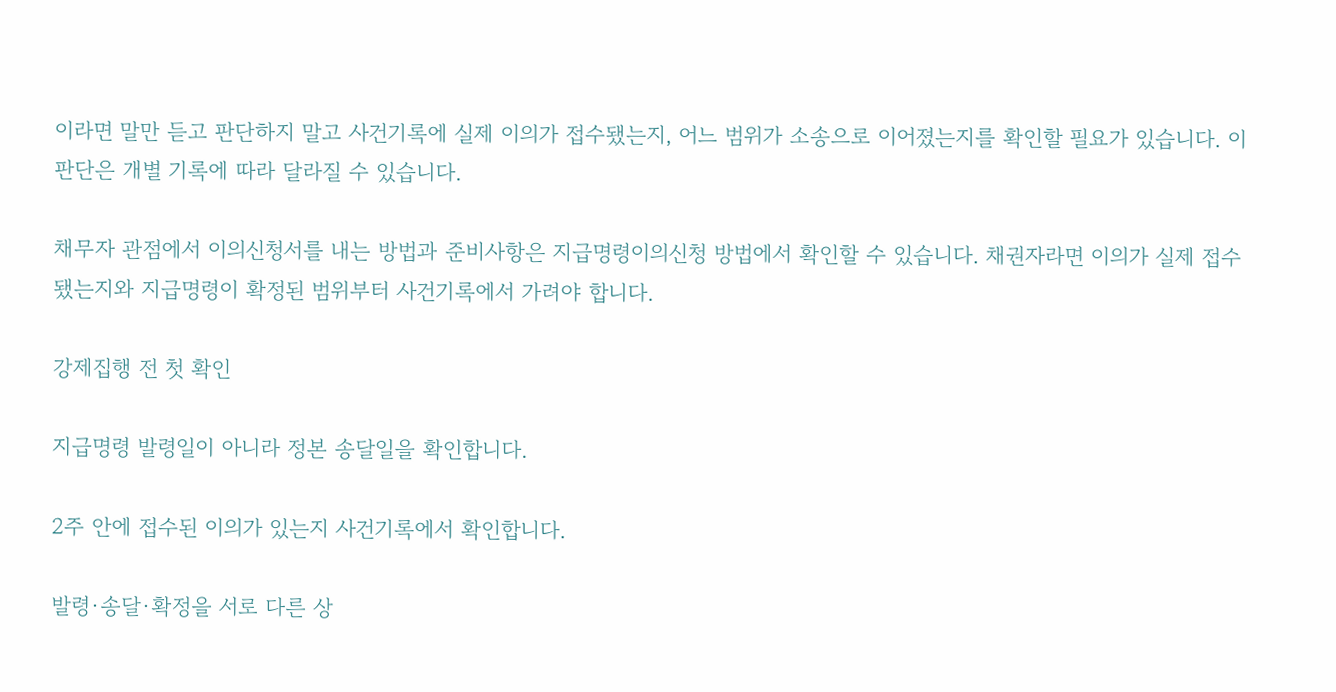이라면 말만 듣고 판단하지 말고 사건기록에 실제 이의가 접수됐는지, 어느 범위가 소송으로 이어졌는지를 확인할 필요가 있습니다. 이 판단은 개별 기록에 따라 달라질 수 있습니다.

채무자 관점에서 이의신청서를 내는 방법과 준비사항은 지급명령이의신청 방법에서 확인할 수 있습니다. 채권자라면 이의가 실제 접수됐는지와 지급명령이 확정된 범위부터 사건기록에서 가려야 합니다.

강제집행 전 첫 확인

지급명령 발령일이 아니라 정본 송달일을 확인합니다.

2주 안에 접수된 이의가 있는지 사건기록에서 확인합니다.

발령·송달·확정을 서로 다른 상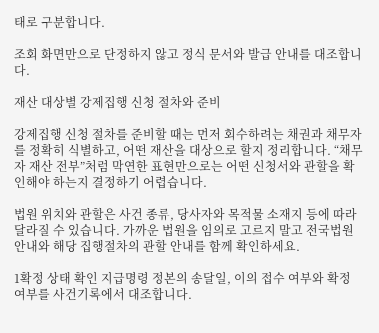태로 구분합니다.

조회 화면만으로 단정하지 않고 정식 문서와 발급 안내를 대조합니다.

재산 대상별 강제집행 신청 절차와 준비

강제집행 신청 절차를 준비할 때는 먼저 회수하려는 채권과 채무자를 정확히 식별하고, 어떤 재산을 대상으로 할지 정리합니다. “채무자 재산 전부”처럼 막연한 표현만으로는 어떤 신청서와 관할을 확인해야 하는지 결정하기 어렵습니다.

법원 위치와 관할은 사건 종류, 당사자와 목적물 소재지 등에 따라 달라질 수 있습니다. 가까운 법원을 임의로 고르지 말고 전국법원 안내와 해당 집행절차의 관할 안내를 함께 확인하세요.

1확정 상태 확인 지급명령 정본의 송달일, 이의 접수 여부와 확정 여부를 사건기록에서 대조합니다.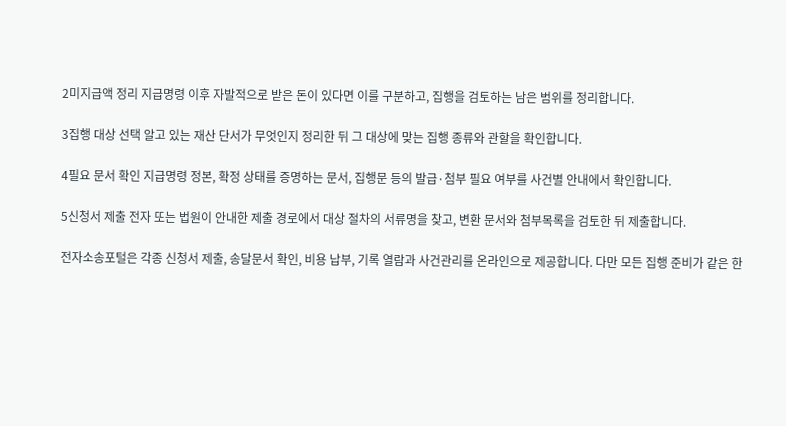2미지급액 정리 지급명령 이후 자발적으로 받은 돈이 있다면 이를 구분하고, 집행을 검토하는 남은 범위를 정리합니다.

3집행 대상 선택 알고 있는 재산 단서가 무엇인지 정리한 뒤 그 대상에 맞는 집행 종류와 관할을 확인합니다.

4필요 문서 확인 지급명령 정본, 확정 상태를 증명하는 문서, 집행문 등의 발급·첨부 필요 여부를 사건별 안내에서 확인합니다.

5신청서 제출 전자 또는 법원이 안내한 제출 경로에서 대상 절차의 서류명을 찾고, 변환 문서와 첨부목록을 검토한 뒤 제출합니다.

전자소송포털은 각종 신청서 제출, 송달문서 확인, 비용 납부, 기록 열람과 사건관리를 온라인으로 제공합니다. 다만 모든 집행 준비가 같은 한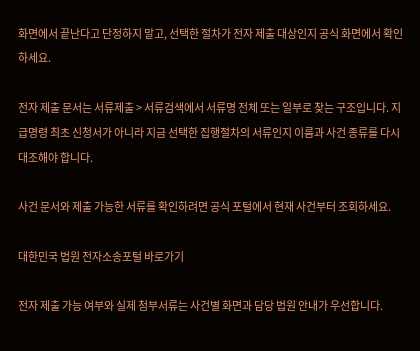화면에서 끝난다고 단정하지 말고, 선택한 절차가 전자 제출 대상인지 공식 화면에서 확인하세요.

전자 제출 문서는 서류제출 > 서류검색에서 서류명 전체 또는 일부로 찾는 구조입니다. 지급명령 최초 신청서가 아니라 지금 선택한 집행절차의 서류인지 이름과 사건 종류를 다시 대조해야 합니다.

사건 문서와 제출 가능한 서류를 확인하려면 공식 포털에서 현재 사건부터 조회하세요.

대한민국 법원 전자소송포털 바로가기

전자 제출 가능 여부와 실제 첨부서류는 사건별 화면과 담당 법원 안내가 우선합니다.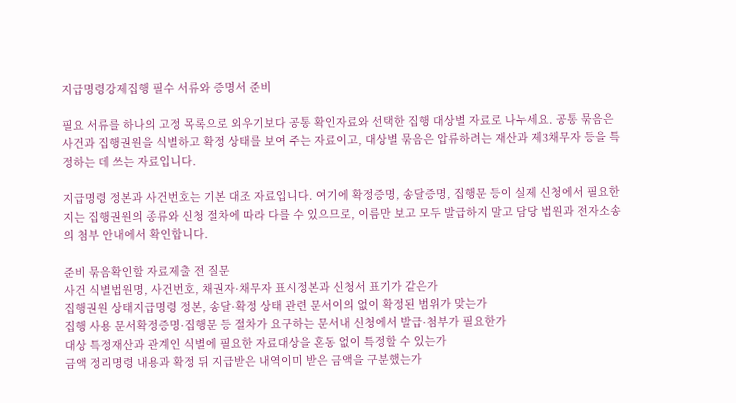지급명령강제집행 필수 서류와 증명서 준비

필요 서류를 하나의 고정 목록으로 외우기보다 공통 확인자료와 선택한 집행 대상별 자료로 나누세요. 공통 묶음은 사건과 집행권원을 식별하고 확정 상태를 보여 주는 자료이고, 대상별 묶음은 압류하려는 재산과 제3채무자 등을 특정하는 데 쓰는 자료입니다.

지급명령 정본과 사건번호는 기본 대조 자료입니다. 여기에 확정증명, 송달증명, 집행문 등이 실제 신청에서 필요한지는 집행권원의 종류와 신청 절차에 따라 다를 수 있으므로, 이름만 보고 모두 발급하지 말고 담당 법원과 전자소송의 첨부 안내에서 확인합니다.

준비 묶음확인할 자료제출 전 질문
사건 식별법원명, 사건번호, 채권자·채무자 표시정본과 신청서 표기가 같은가
집행권원 상태지급명령 정본, 송달·확정 상태 관련 문서이의 없이 확정된 범위가 맞는가
집행 사용 문서확정증명·집행문 등 절차가 요구하는 문서내 신청에서 발급·첨부가 필요한가
대상 특정재산과 관계인 식별에 필요한 자료대상을 혼동 없이 특정할 수 있는가
금액 정리명령 내용과 확정 뒤 지급받은 내역이미 받은 금액을 구분했는가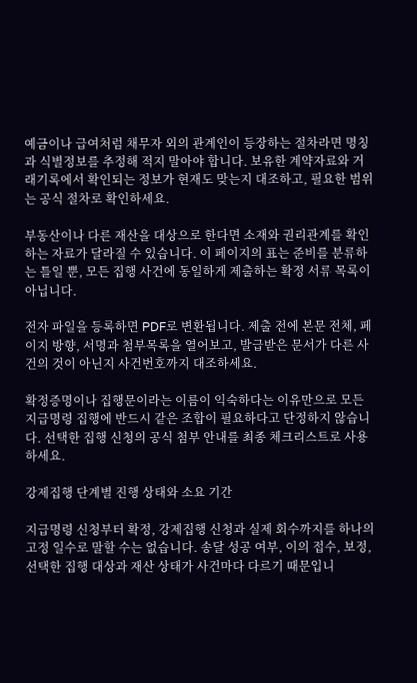예금이나 급여처럼 채무자 외의 관계인이 등장하는 절차라면 명칭과 식별정보를 추정해 적지 말아야 합니다. 보유한 계약자료와 거래기록에서 확인되는 정보가 현재도 맞는지 대조하고, 필요한 범위는 공식 절차로 확인하세요.

부동산이나 다른 재산을 대상으로 한다면 소재와 권리관계를 확인하는 자료가 달라질 수 있습니다. 이 페이지의 표는 준비를 분류하는 틀일 뿐, 모든 집행 사건에 동일하게 제출하는 확정 서류 목록이 아닙니다.

전자 파일을 등록하면 PDF로 변환됩니다. 제출 전에 본문 전체, 페이지 방향, 서명과 첨부목록을 열어보고, 발급받은 문서가 다른 사건의 것이 아닌지 사건번호까지 대조하세요.

확정증명이나 집행문이라는 이름이 익숙하다는 이유만으로 모든 지급명령 집행에 반드시 같은 조합이 필요하다고 단정하지 않습니다. 선택한 집행 신청의 공식 첨부 안내를 최종 체크리스트로 사용하세요.

강제집행 단계별 진행 상태와 소요 기간

지급명령 신청부터 확정, 강제집행 신청과 실제 회수까지를 하나의 고정 일수로 말할 수는 없습니다. 송달 성공 여부, 이의 접수, 보정, 선택한 집행 대상과 재산 상태가 사건마다 다르기 때문입니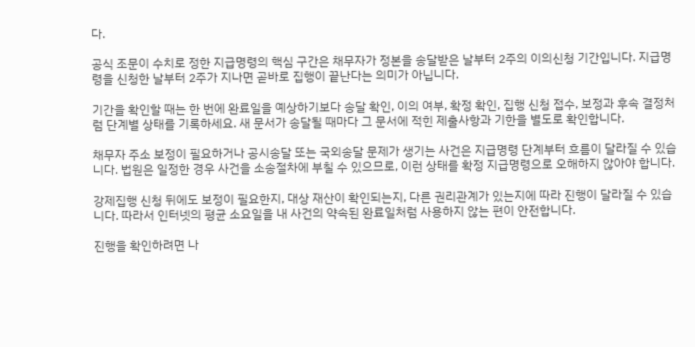다.

공식 조문이 수치로 정한 지급명령의 핵심 구간은 채무자가 정본을 송달받은 날부터 2주의 이의신청 기간입니다. 지급명령을 신청한 날부터 2주가 지나면 곧바로 집행이 끝난다는 의미가 아닙니다.

기간을 확인할 때는 한 번에 완료일을 예상하기보다 송달 확인, 이의 여부, 확정 확인, 집행 신청 접수, 보정과 후속 결정처럼 단계별 상태를 기록하세요. 새 문서가 송달될 때마다 그 문서에 적힌 제출사항과 기한을 별도로 확인합니다.

채무자 주소 보정이 필요하거나 공시송달 또는 국외송달 문제가 생기는 사건은 지급명령 단계부터 흐름이 달라질 수 있습니다. 법원은 일정한 경우 사건을 소송절차에 부칠 수 있으므로, 이런 상태를 확정 지급명령으로 오해하지 않아야 합니다.

강제집행 신청 뒤에도 보정이 필요한지, 대상 재산이 확인되는지, 다른 권리관계가 있는지에 따라 진행이 달라질 수 있습니다. 따라서 인터넷의 평균 소요일을 내 사건의 약속된 완료일처럼 사용하지 않는 편이 안전합니다.

진행을 확인하려면 나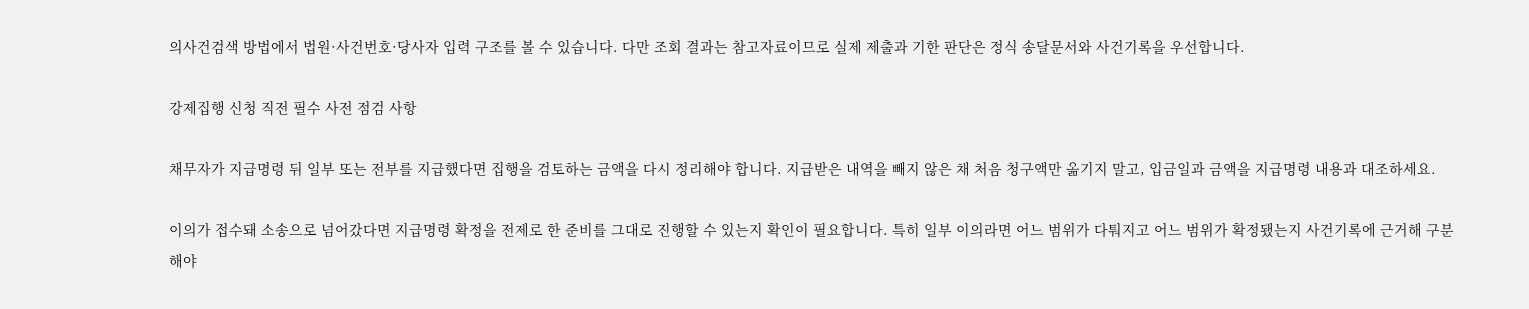의사건검색 방법에서 법원·사건번호·당사자 입력 구조를 볼 수 있습니다. 다만 조회 결과는 참고자료이므로 실제 제출과 기한 판단은 정식 송달문서와 사건기록을 우선합니다.

강제집행 신청 직전 필수 사전 점검 사항

채무자가 지급명령 뒤 일부 또는 전부를 지급했다면 집행을 검토하는 금액을 다시 정리해야 합니다. 지급받은 내역을 빼지 않은 채 처음 청구액만 옮기지 말고, 입금일과 금액을 지급명령 내용과 대조하세요.

이의가 접수돼 소송으로 넘어갔다면 지급명령 확정을 전제로 한 준비를 그대로 진행할 수 있는지 확인이 필요합니다. 특히 일부 이의라면 어느 범위가 다퉈지고 어느 범위가 확정됐는지 사건기록에 근거해 구분해야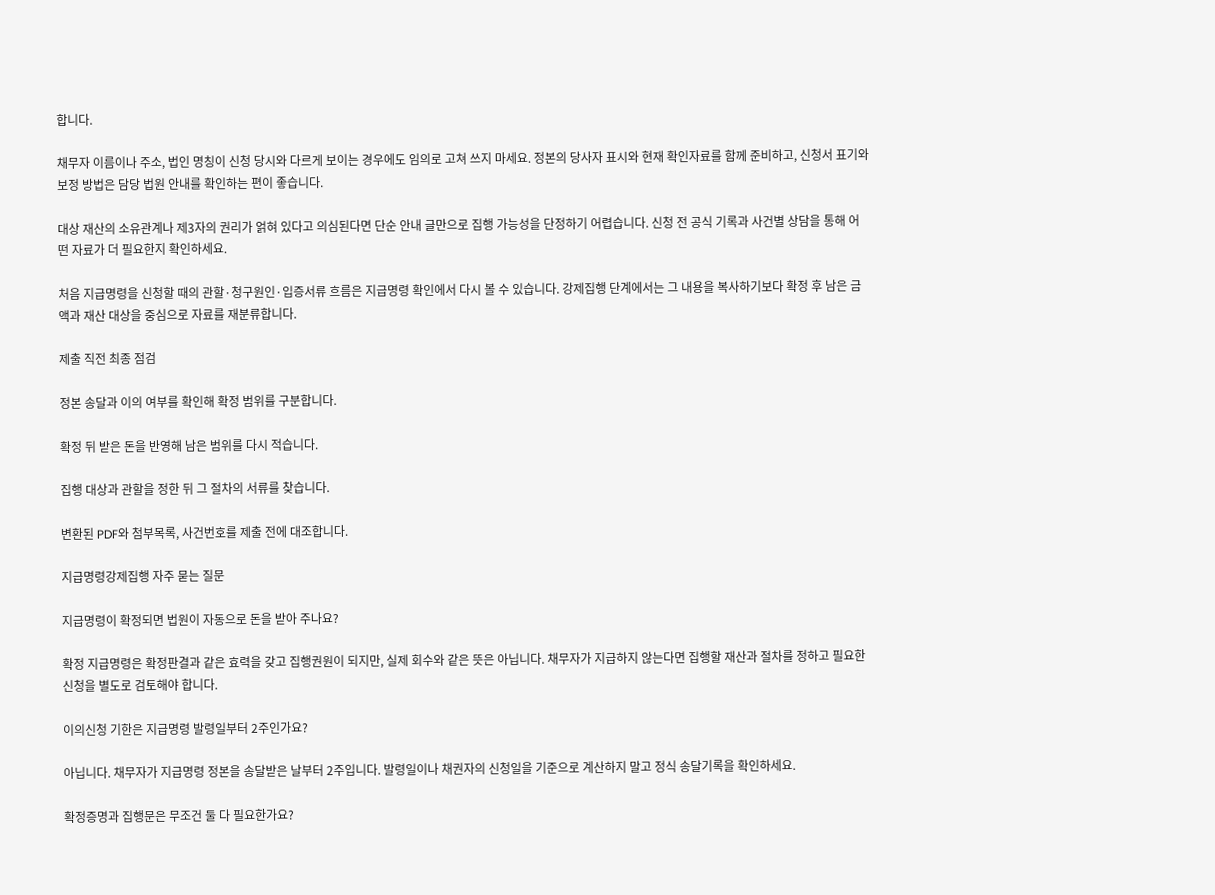합니다.

채무자 이름이나 주소, 법인 명칭이 신청 당시와 다르게 보이는 경우에도 임의로 고쳐 쓰지 마세요. 정본의 당사자 표시와 현재 확인자료를 함께 준비하고, 신청서 표기와 보정 방법은 담당 법원 안내를 확인하는 편이 좋습니다.

대상 재산의 소유관계나 제3자의 권리가 얽혀 있다고 의심된다면 단순 안내 글만으로 집행 가능성을 단정하기 어렵습니다. 신청 전 공식 기록과 사건별 상담을 통해 어떤 자료가 더 필요한지 확인하세요.

처음 지급명령을 신청할 때의 관할·청구원인·입증서류 흐름은 지급명령 확인에서 다시 볼 수 있습니다. 강제집행 단계에서는 그 내용을 복사하기보다 확정 후 남은 금액과 재산 대상을 중심으로 자료를 재분류합니다.

제출 직전 최종 점검

정본 송달과 이의 여부를 확인해 확정 범위를 구분합니다.

확정 뒤 받은 돈을 반영해 남은 범위를 다시 적습니다.

집행 대상과 관할을 정한 뒤 그 절차의 서류를 찾습니다.

변환된 PDF와 첨부목록, 사건번호를 제출 전에 대조합니다.

지급명령강제집행 자주 묻는 질문

지급명령이 확정되면 법원이 자동으로 돈을 받아 주나요?

확정 지급명령은 확정판결과 같은 효력을 갖고 집행권원이 되지만, 실제 회수와 같은 뜻은 아닙니다. 채무자가 지급하지 않는다면 집행할 재산과 절차를 정하고 필요한 신청을 별도로 검토해야 합니다.

이의신청 기한은 지급명령 발령일부터 2주인가요?

아닙니다. 채무자가 지급명령 정본을 송달받은 날부터 2주입니다. 발령일이나 채권자의 신청일을 기준으로 계산하지 말고 정식 송달기록을 확인하세요.

확정증명과 집행문은 무조건 둘 다 필요한가요?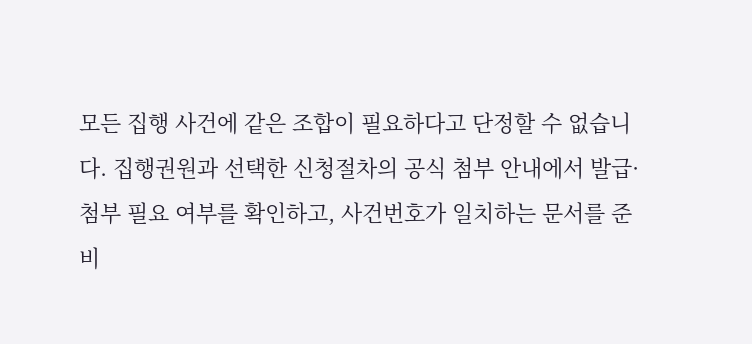모든 집행 사건에 같은 조합이 필요하다고 단정할 수 없습니다. 집행권원과 선택한 신청절차의 공식 첨부 안내에서 발급·첨부 필요 여부를 확인하고, 사건번호가 일치하는 문서를 준비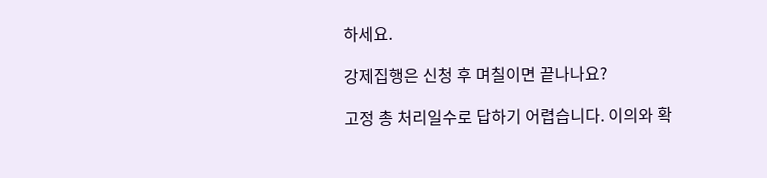하세요.

강제집행은 신청 후 며칠이면 끝나나요?

고정 총 처리일수로 답하기 어렵습니다. 이의와 확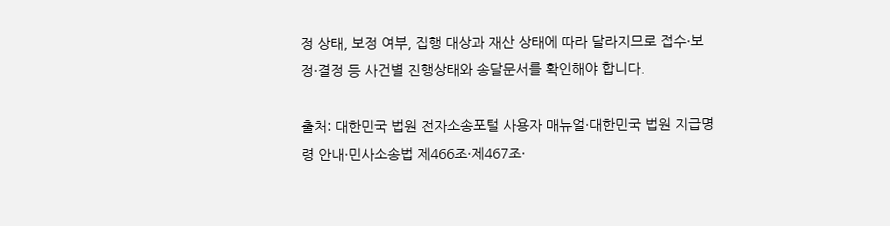정 상태, 보정 여부, 집행 대상과 재산 상태에 따라 달라지므로 접수·보정·결정 등 사건별 진행상태와 송달문서를 확인해야 합니다.

출처: 대한민국 법원 전자소송포털 사용자 매뉴얼·대한민국 법원 지급명령 안내·민사소송법 제466조·제467조·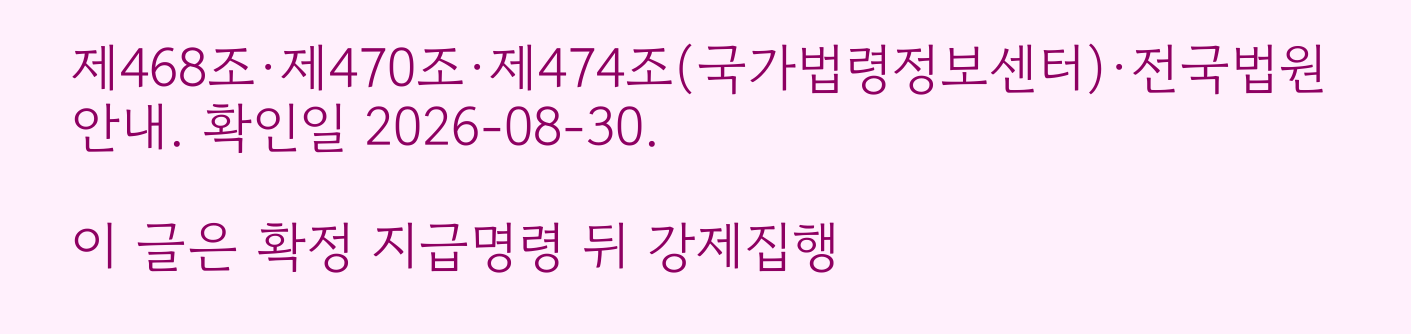제468조·제470조·제474조(국가법령정보센터)·전국법원 안내. 확인일 2026-08-30.

이 글은 확정 지급명령 뒤 강제집행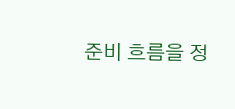준비 흐름을 정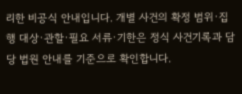리한 비공식 안내입니다. 개별 사건의 확정 범위·집행 대상·관할·필요 서류·기한은 정식 사건기록과 담당 법원 안내를 기준으로 확인합니다.